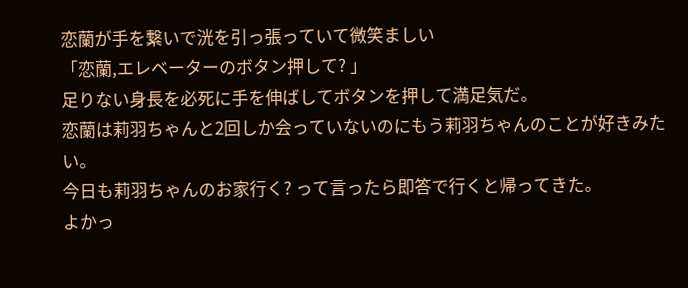恋蘭が手を繋いで洸を引っ張っていて微笑ましい
「恋蘭,エレベーターのボタン押して? 」
足りない身長を必死に手を伸ばしてボタンを押して満足気だ。
恋蘭は莉羽ちゃんと2回しか会っていないのにもう莉羽ちゃんのことが好きみたい。
今日も莉羽ちゃんのお家行く? って言ったら即答で行くと帰ってきた。
よかっ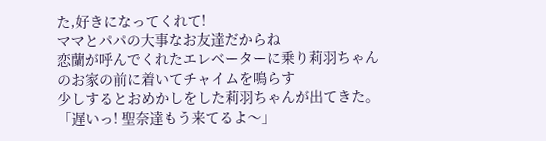た,好きになってくれて!
ママとパパの大事なお友達だからね
恋蘭が呼んでくれたエレベーターに乗り莉羽ちゃんのお家の前に着いてチャイムを鳴らす
少しするとおめかしをした莉羽ちゃんが出てきた。
「遅いっ! 聖奈達もう来てるよ〜」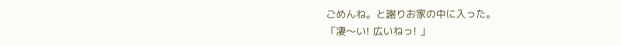ごめんね。と謝りお家の中に入った。
「凄〜い! 広いねっ! 」